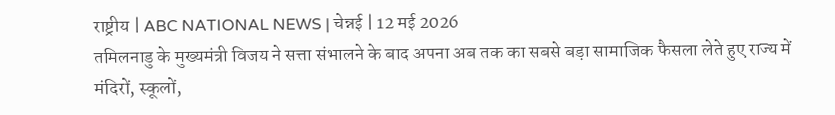राष्ट्रीय | ABC NATIONAL NEWS | चेन्नई | 12 मई 2026
तमिलनाडु के मुख्यमंत्री विजय ने सत्ता संभालने के बाद अपना अब तक का सबसे बड़ा सामाजिक फैसला लेते हुए राज्य में मंदिरों, स्कूलों,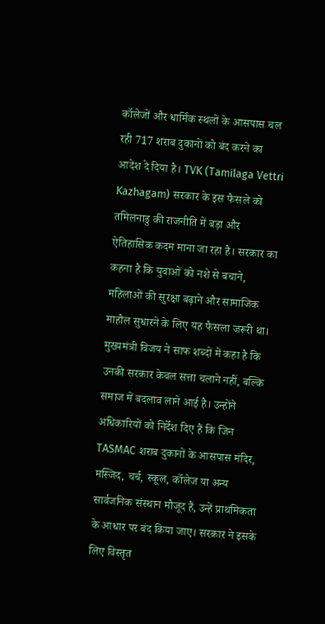कॉलेजों और धार्मिक स्थलों के आसपास चल रही 717 शराब दुकानों को बंद करने का आदेश दे दिया है। TVK (Tamilaga Vettri Kazhagam) सरकार के इस फैसले को तमिलनाडु की राजनीति में बड़ा और ऐतिहासिक कदम माना जा रहा है। सरकार का कहना है कि युवाओं को नशे से बचाने, महिलाओं की सुरक्षा बढ़ाने और सामाजिक माहौल सुधारने के लिए यह फैसला जरूरी था।
मुख्यमंत्री विजय ने साफ शब्दों में कहा है कि उनकी सरकार केवल सत्ता चलाने नहीं, बल्कि समाज में बदलाव लाने आई है। उन्होंने अधिकारियों को निर्देश दिए हैं कि जिन TASMAC शराब दुकानों के आसपास मंदिर, मस्जिद, चर्च, स्कूल, कॉलेज या अन्य सार्वजनिक संस्थान मौजूद हैं, उन्हें प्राथमिकता के आधार पर बंद किया जाए। सरकार ने इसके लिए विस्तृत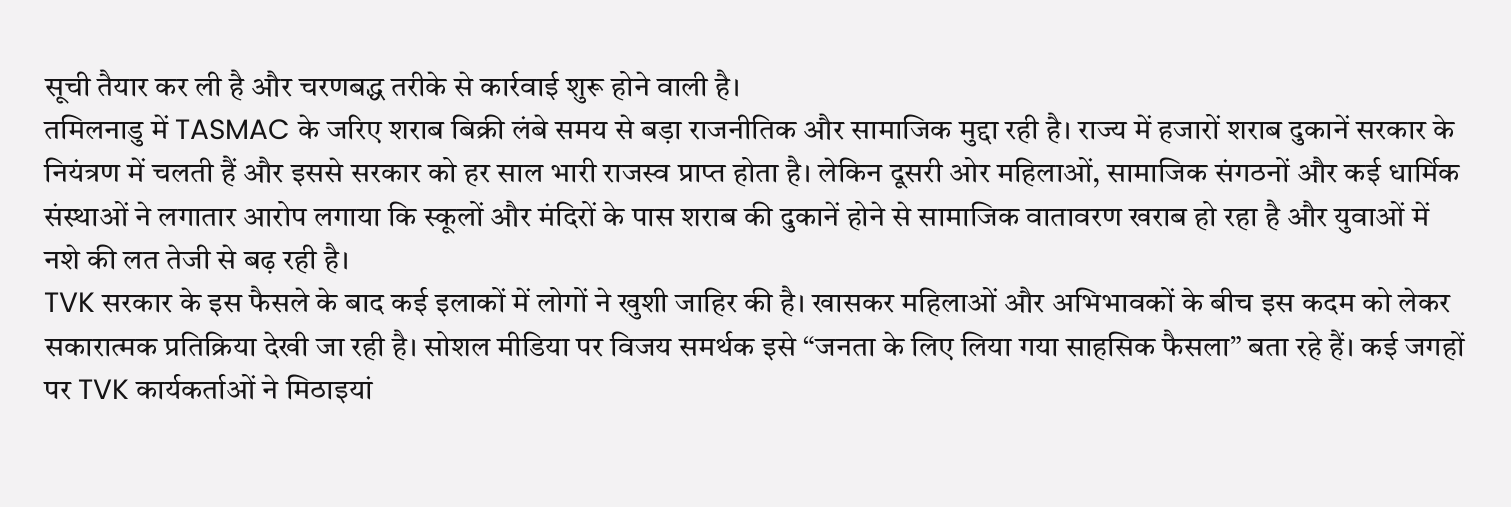सूची तैयार कर ली है और चरणबद्ध तरीके से कार्रवाई शुरू होने वाली है।
तमिलनाडु में TASMAC के जरिए शराब बिक्री लंबे समय से बड़ा राजनीतिक और सामाजिक मुद्दा रही है। राज्य में हजारों शराब दुकानें सरकार के नियंत्रण में चलती हैं और इससे सरकार को हर साल भारी राजस्व प्राप्त होता है। लेकिन दूसरी ओर महिलाओं, सामाजिक संगठनों और कई धार्मिक संस्थाओं ने लगातार आरोप लगाया कि स्कूलों और मंदिरों के पास शराब की दुकानें होने से सामाजिक वातावरण खराब हो रहा है और युवाओं में नशे की लत तेजी से बढ़ रही है।
TVK सरकार के इस फैसले के बाद कई इलाकों में लोगों ने खुशी जाहिर की है। खासकर महिलाओं और अभिभावकों के बीच इस कदम को लेकर सकारात्मक प्रतिक्रिया देखी जा रही है। सोशल मीडिया पर विजय समर्थक इसे “जनता के लिए लिया गया साहसिक फैसला” बता रहे हैं। कई जगहों पर TVK कार्यकर्ताओं ने मिठाइयां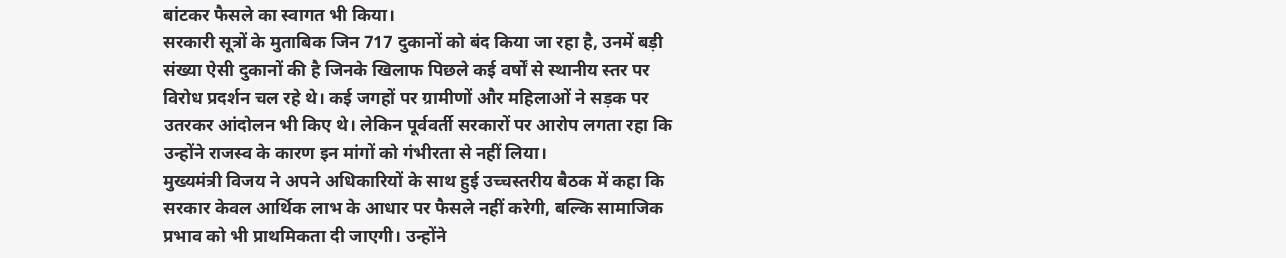बांटकर फैसले का स्वागत भी किया।
सरकारी सूत्रों के मुताबिक जिन 717 दुकानों को बंद किया जा रहा है, उनमें बड़ी संख्या ऐसी दुकानों की है जिनके खिलाफ पिछले कई वर्षों से स्थानीय स्तर पर विरोध प्रदर्शन चल रहे थे। कई जगहों पर ग्रामीणों और महिलाओं ने सड़क पर उतरकर आंदोलन भी किए थे। लेकिन पूर्ववर्ती सरकारों पर आरोप लगता रहा कि उन्होंने राजस्व के कारण इन मांगों को गंभीरता से नहीं लिया।
मुख्यमंत्री विजय ने अपने अधिकारियों के साथ हुई उच्चस्तरीय बैठक में कहा कि सरकार केवल आर्थिक लाभ के आधार पर फैसले नहीं करेगी, बल्कि सामाजिक प्रभाव को भी प्राथमिकता दी जाएगी। उन्होंने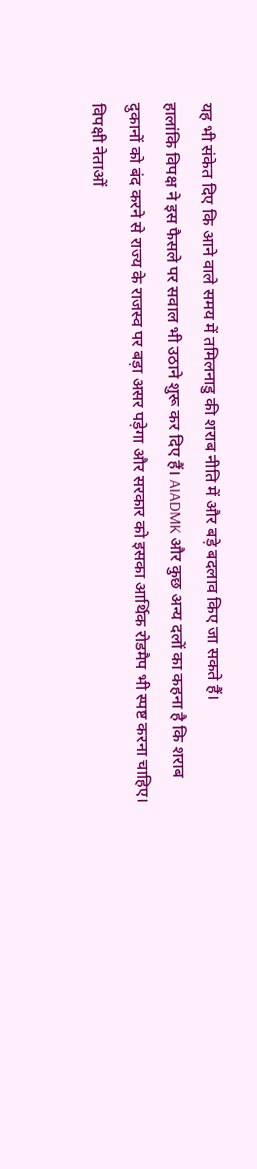यह भी संकेत दिए कि आने वाले समय में तमिलनाडु की शराब नीति में और बड़े बदलाव किए जा सकते हैं।
हालांकि विपक्ष ने इस फैसले पर सवाल भी उठाने शुरू कर दिए हैं। AIADMK और कुछ अन्य दलों का कहना है कि शराब दुकानों को बंद करने से राज्य के राजस्व पर बड़ा असर पड़ेगा और सरकार को इसका आर्थिक रोडमैप भी स्पष्ट करना चाहिए। विपक्षी नेताओं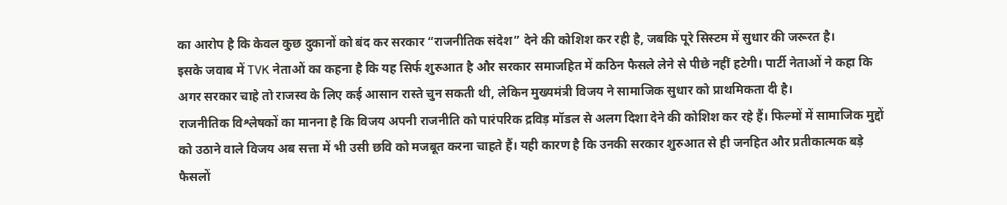का आरोप है कि केवल कुछ दुकानों को बंद कर सरकार “राजनीतिक संदेश” देने की कोशिश कर रही है, जबकि पूरे सिस्टम में सुधार की जरूरत है।
इसके जवाब में TVK नेताओं का कहना है कि यह सिर्फ शुरुआत है और सरकार समाजहित में कठिन फैसले लेने से पीछे नहीं हटेगी। पार्टी नेताओं ने कहा कि अगर सरकार चाहे तो राजस्व के लिए कई आसान रास्ते चुन सकती थी, लेकिन मुख्यमंत्री विजय ने सामाजिक सुधार को प्राथमिकता दी है।
राजनीतिक विश्लेषकों का मानना है कि विजय अपनी राजनीति को पारंपरिक द्रविड़ मॉडल से अलग दिशा देने की कोशिश कर रहे हैं। फिल्मों में सामाजिक मुद्दों को उठाने वाले विजय अब सत्ता में भी उसी छवि को मजबूत करना चाहते हैं। यही कारण है कि उनकी सरकार शुरुआत से ही जनहित और प्रतीकात्मक बड़े फैसलों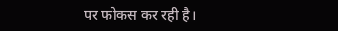पर फोकस कर रही है।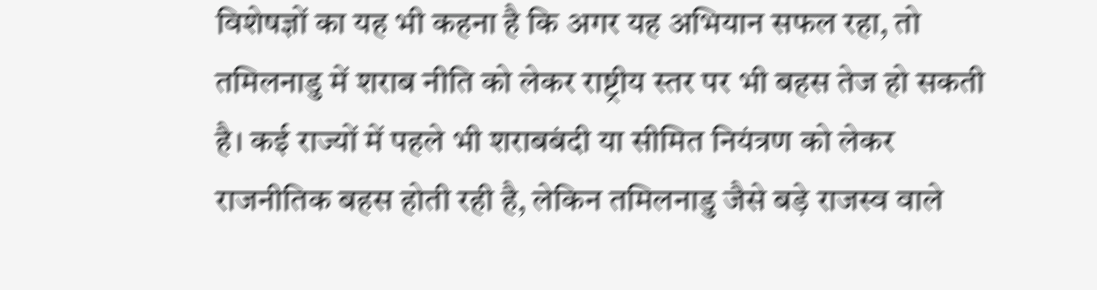विशेषज्ञों का यह भी कहना है कि अगर यह अभियान सफल रहा, तो तमिलनाडु में शराब नीति को लेकर राष्ट्रीय स्तर पर भी बहस तेज हो सकती है। कई राज्यों में पहले भी शराबबंदी या सीमित नियंत्रण को लेकर राजनीतिक बहस होती रही है, लेकिन तमिलनाडु जैसे बड़े राजस्व वाले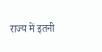राज्य में इतनी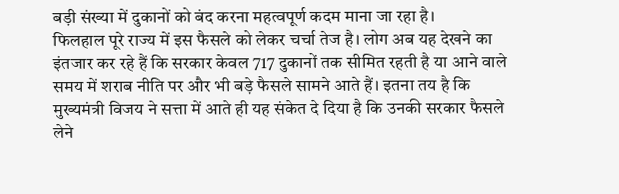बड़ी संख्या में दुकानों को बंद करना महत्वपूर्ण कदम माना जा रहा है।
फिलहाल पूरे राज्य में इस फैसले को लेकर चर्चा तेज है। लोग अब यह देखने का इंतजार कर रहे हैं कि सरकार केवल 717 दुकानों तक सीमित रहती है या आने वाले समय में शराब नीति पर और भी बड़े फैसले सामने आते हैं। इतना तय है कि मुख्यमंत्री विजय ने सत्ता में आते ही यह संकेत दे दिया है कि उनकी सरकार फैसले लेने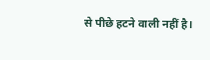से पीछे हटने वाली नहीं है।